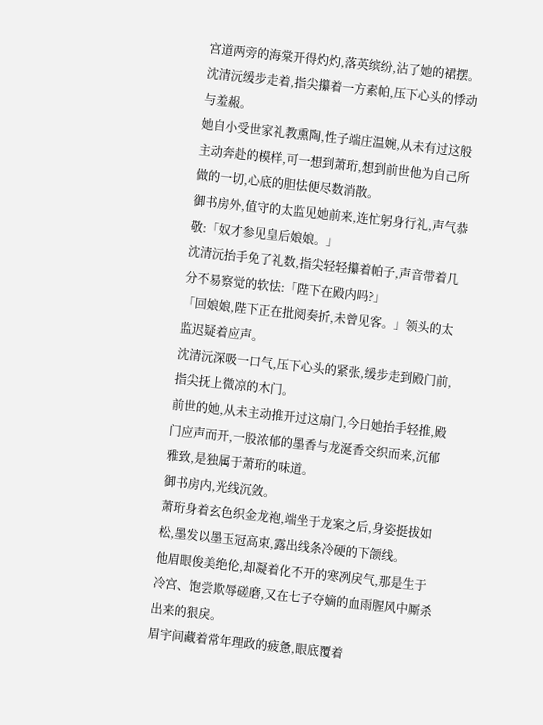宫道两旁的海棠开得灼灼,落英缤纷,沾了她的裙摆。
沈清沅缓步走着,指尖攥着一方素帕,压下心头的悸动与羞赧。
她自小受世家礼教熏陶,性子端庄温婉,从未有过这般主动奔赴的模样,可一想到萧珩,想到前世他为自己所做的一切,心底的胆怯便尽数消散。
御书房外,值守的太监见她前来,连忙躬身行礼,声气恭敬:「奴才参见皇后娘娘。」
沈清沅抬手免了礼数,指尖轻轻攥着帕子,声音带着几分不易察觉的软怯:「陛下在殿内吗?」
「回娘娘,陛下正在批阅奏折,未曾见客。」领头的太监迟疑着应声。
沈清沅深吸一口气,压下心头的紧张,缓步走到殿门前,指尖抚上微凉的木门。
前世的她,从未主动推开过这扇门,今日她抬手轻推,殿门应声而开,一股浓郁的墨香与龙涎香交织而来,沉郁雅致,是独属于萧珩的味道。
御书房内,光线沉敛。
萧珩身着玄色织金龙袍,端坐于龙案之后,身姿挺拔如松,墨发以墨玉冠高束,露出线条冷硬的下颌线。
他眉眼俊美绝伦,却凝着化不开的寒冽戾气,那是生于冷宫、饱尝欺辱磋磨,又在七子夺嫡的血雨腥风中厮杀出来的狠戾。
眉宇间藏着常年理政的疲惫,眼底覆着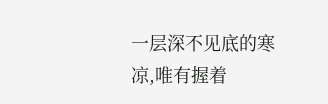一层深不见底的寒凉,唯有握着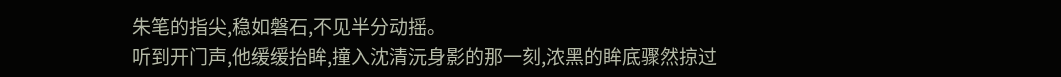朱笔的指尖,稳如磐石,不见半分动摇。
听到开门声,他缓缓抬眸,撞入沈清沅身影的那一刻,浓黑的眸底骤然掠过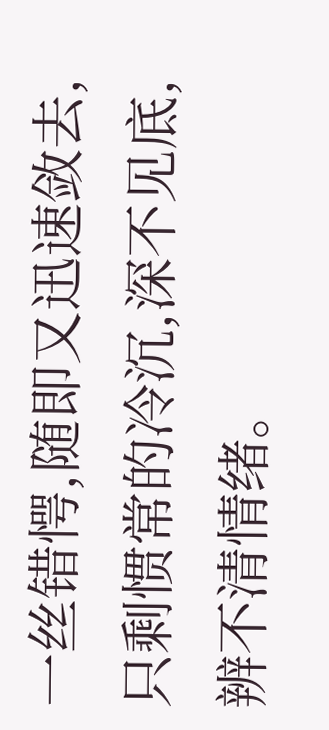一丝错愕,随即又迅速敛去,只剩惯常的冷沉,深不见底,辨不清情绪。